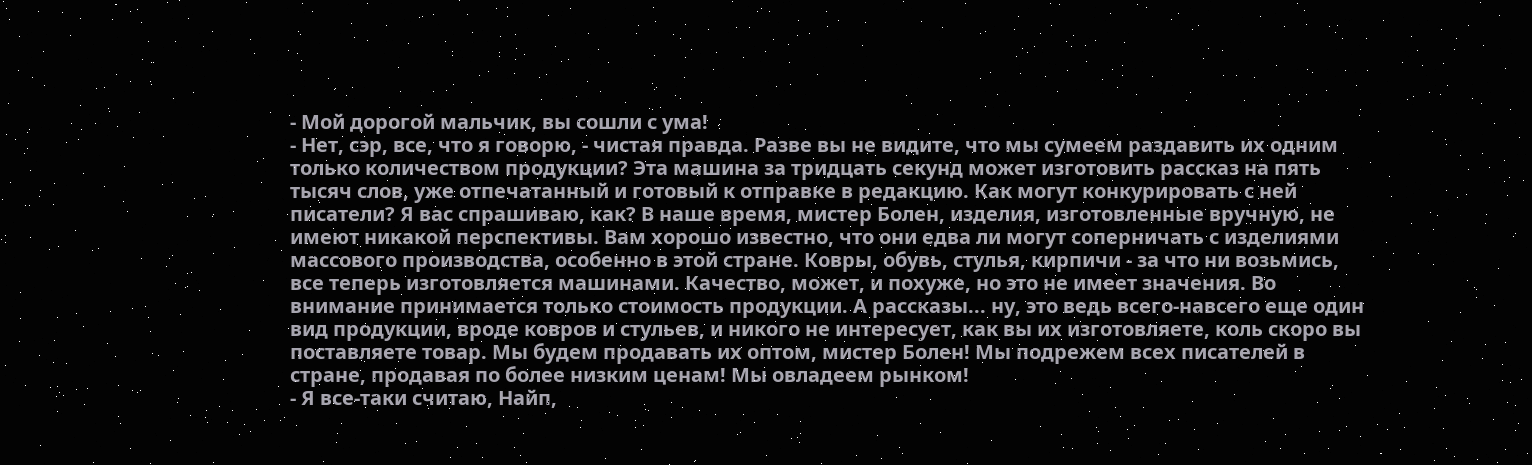- Мой дорогой мальчик, вы сошли с ума!
- Нет, сэр, все, что я говорю, - чистая правда. Разве вы не видите, что мы сумеем раздавить их одним только количеством продукции? Эта машина за тридцать секунд может изготовить рассказ на пять тысяч слов, уже отпечатанный и готовый к отправке в редакцию. Как могут конкурировать с ней писатели? Я вас спрашиваю, как? В наше время, мистер Болен, изделия, изготовленные вручную, не имеют никакой перспективы. Вам хорошо известно, что они едва ли могут соперничать с изделиями массового производства, особенно в этой стране. Ковры, обувь, стулья, кирпичи - за что ни возьмись, все теперь изготовляется машинами. Качество, может, и похуже, но это не имеет значения. Во внимание принимается только стоимость продукции. А рассказы... ну, это ведь всего-навсего еще один вид продукции, вроде ковров и стульев, и никого не интересует, как вы их изготовляете, коль скоро вы поставляете товар. Мы будем продавать их оптом, мистер Болен! Мы подрежем всех писателей в стране, продавая по более низким ценам! Мы овладеем рынком!
- Я все-таки считаю, Найп,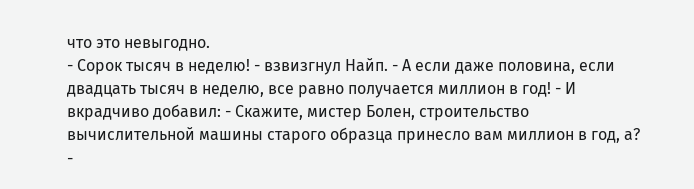что это невыгодно.
- Сорок тысяч в неделю! - взвизгнул Найп. - А если даже половина, если двадцать тысяч в неделю, все равно получается миллион в год! - И вкрадчиво добавил: - Скажите, мистер Болен, строительство вычислительной машины старого образца принесло вам миллион в год, а?
-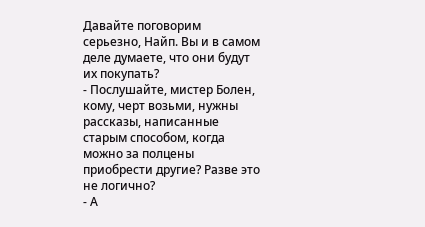Давайте поговорим серьезно, Найп. Вы и в самом деле думаете, что они будут их покупать?
- Послушайте, мистер Болен, кому, черт возьми, нужны рассказы, написанные старым способом, когда можно за полцены приобрести другие? Разве это не логично?
- А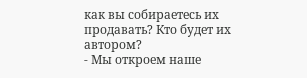как вы собираетесь их продавать? Кто будет их автором?
- Мы откроем наше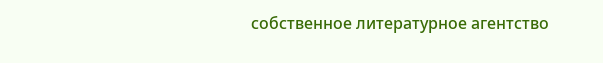собственное литературное агентство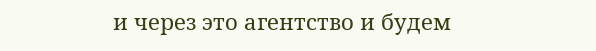и через это агентство и будем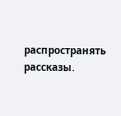распространять рассказы.